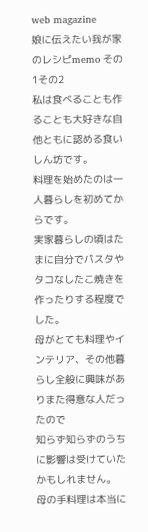web magazine
娘に伝えたい我が家のレシピmemo その1その2
私は食べることも作ることも大好きな自他ともに認める食いしん坊です。
料理を始めたのは一人暮らしを初めてからです。
実家暮らしの頃はたまに自分でパスタやタコなしたこ焼きを作ったりする程度でした。
母がとても料理やインテリア、その他暮らし全般に興味がありまた得意な人だったので
知らず知らずのうちに影響は受けていたかもしれません。
母の手料理は本当に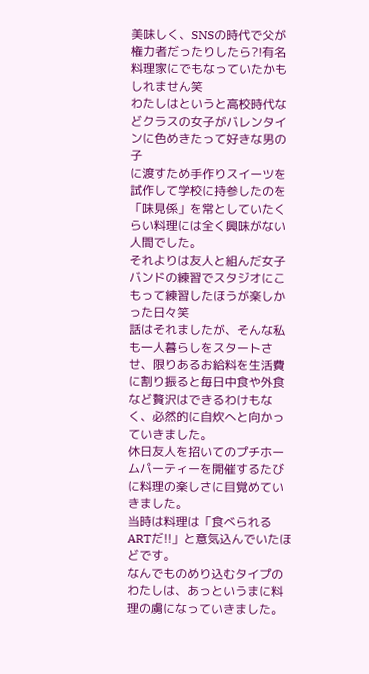美味しく、SNSの時代で父が権力者だったりしたら?!有名料理家にでもなっていたかもしれません笑
わたしはというと高校時代などクラスの女子がバレンタインに色めきたって好きな男の子
に渡すため手作りスイーツを試作して学校に持参したのを「味見係」を常としていたくらい料理には全く興味がない人間でした。
それよりは友人と組んだ女子バンドの練習でスタジオにこもって練習したほうが楽しかった日々笑
話はそれましたが、そんな私も一人暮らしをスタートさせ、限りあるお給料を生活費に割り振ると毎日中食や外食など贅沢はできるわけもなく、必然的に自炊へと向かっていきました。
休日友人を招いてのプチホームパーティーを開催するたびに料理の楽しさに目覚めていきました。
当時は料理は「食べられるARTだ!!」と意気込んでいたほどです。
なんでものめり込むタイプのわたしは、あっというまに料理の虜になっていきました。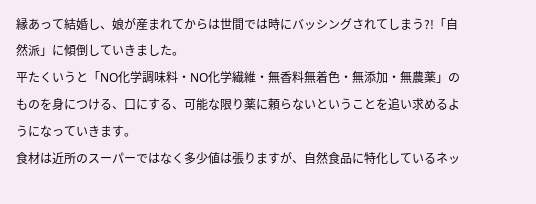縁あって結婚し、娘が産まれてからは世間では時にバッシングされてしまう?!「自然派」に傾倒していきました。
平たくいうと「NO化学調味料・NO化学繊維・無香料無着色・無添加・無農薬」のものを身につける、口にする、可能な限り薬に頼らないということを追い求めるようになっていきます。
食材は近所のスーパーではなく多少値は張りますが、自然食品に特化しているネッ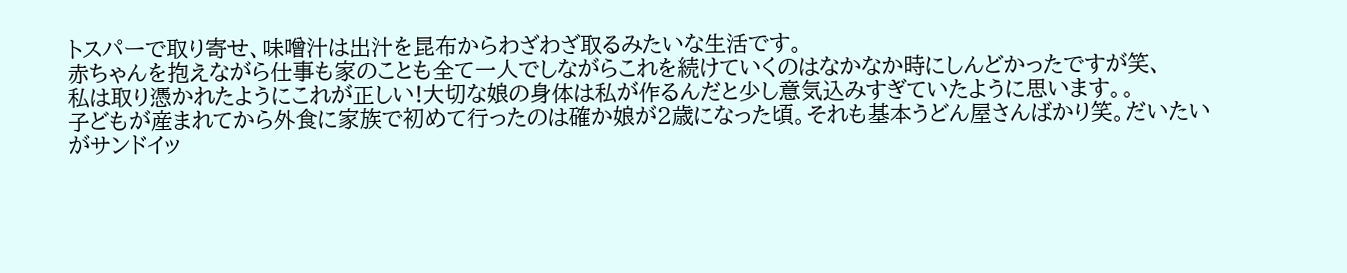トスパーで取り寄せ、味噌汁は出汁を昆布からわざわざ取るみたいな生活です。
赤ちゃんを抱えながら仕事も家のことも全て一人でしながらこれを続けていくのはなかなか時にしんどかったですが笑、
私は取り憑かれたようにこれが正しい!大切な娘の身体は私が作るんだと少し意気込みすぎていたように思います。。
子どもが産まれてから外食に家族で初めて行ったのは確か娘が2歳になった頃。それも基本うどん屋さんばかり笑。だいたいがサンドイッ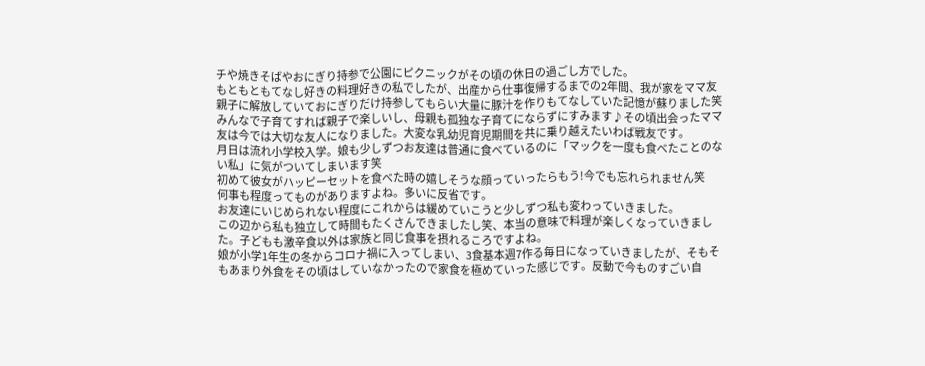チや焼きそばやおにぎり持参で公園にピクニックがその頃の休日の過ごし方でした。
もともともてなし好きの料理好きの私でしたが、出産から仕事復帰するまでの2年間、我が家をママ友親子に解放していておにぎりだけ持参してもらい大量に豚汁を作りもてなしていた記憶が蘇りました笑
みんなで子育てすれば親子で楽しいし、母親も孤独な子育てにならずにすみます♪その頃出会ったママ友は今では大切な友人になりました。大変な乳幼児育児期間を共に乗り越えたいわば戦友です。
月日は流れ小学校入学。娘も少しずつお友達は普通に食べているのに「マックを一度も食べたことのない私」に気がついてしまいます笑
初めて彼女がハッピーセットを食べた時の嬉しそうな顔っていったらもう!今でも忘れられません笑
何事も程度ってものがありますよね。多いに反省です。
お友達にいじめられない程度にこれからは緩めていこうと少しずつ私も変わっていきました。
この辺から私も独立して時間もたくさんできましたし笑、本当の意味で料理が楽しくなっていきました。子どもも激辛食以外は家族と同じ食事を摂れるころですよね。
娘が小学1年生の冬からコロナ禍に入ってしまい、3食基本週7作る毎日になっていきましたが、そもそもあまり外食をその頃はしていなかったので家食を極めていった感じです。反動で今ものすごい自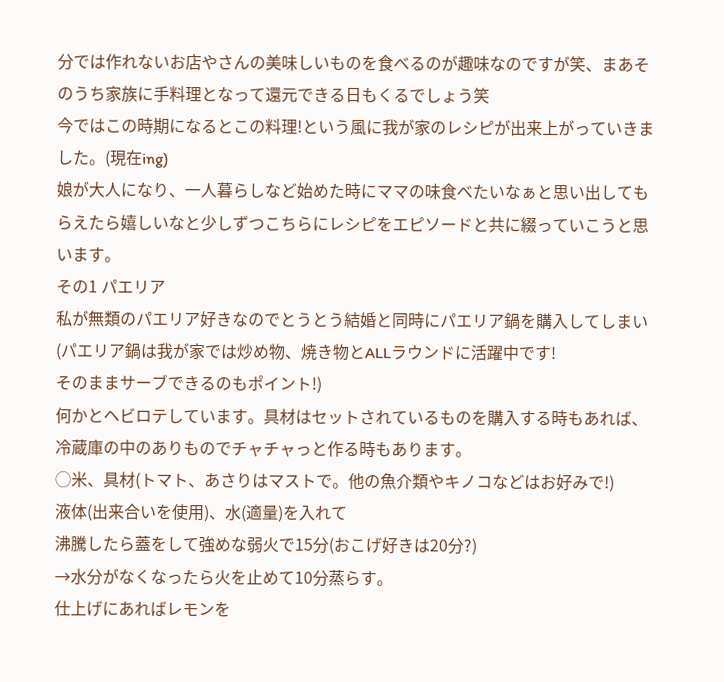分では作れないお店やさんの美味しいものを食べるのが趣味なのですが笑、まあそのうち家族に手料理となって還元できる日もくるでしょう笑
今ではこの時期になるとこの料理!という風に我が家のレシピが出来上がっていきました。(現在ing)
娘が大人になり、一人暮らしなど始めた時にママの味食べたいなぁと思い出してもらえたら嬉しいなと少しずつこちらにレシピをエピソードと共に綴っていこうと思います。
その1 パエリア
私が無類のパエリア好きなのでとうとう結婚と同時にパエリア鍋を購入してしまい
(パエリア鍋は我が家では炒め物、焼き物とALLラウンドに活躍中です!
そのままサーブできるのもポイント!)
何かとヘビロテしています。具材はセットされているものを購入する時もあれば、冷蔵庫の中のありものでチャチャっと作る時もあります。
◯米、具材(トマト、あさりはマストで。他の魚介類やキノコなどはお好みで!)
液体(出来合いを使用)、水(適量)を入れて
沸騰したら蓋をして強めな弱火で15分(おこげ好きは20分?)
→水分がなくなったら火を止めて10分蒸らす。
仕上げにあればレモンを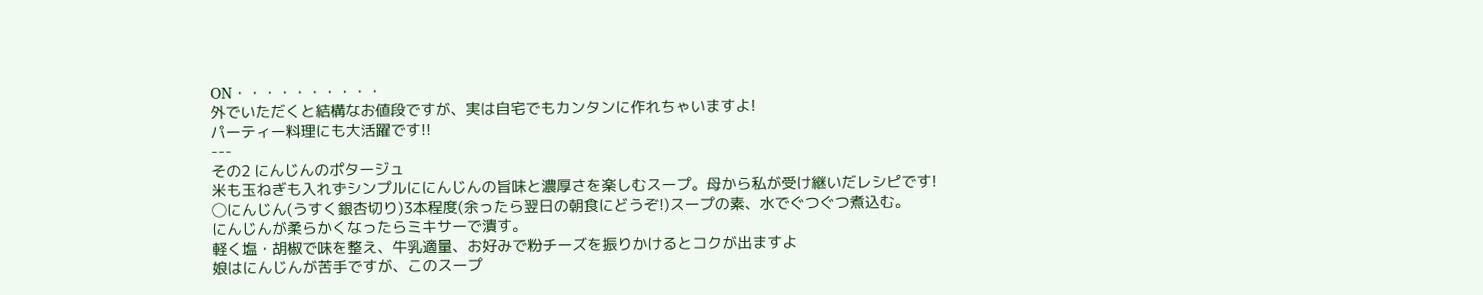ON・・・・・・・・・・
外でいただくと結構なお値段ですが、実は自宅でもカンタンに作れちゃいますよ!
パーティー料理にも大活躍です!!
---
その2 にんじんのポタージュ
米も玉ねぎも入れずシンプルににんじんの旨味と濃厚さを楽しむスープ。母から私が受け継いだレシピです!
◯にんじん(うすく銀杏切り)3本程度(余ったら翌日の朝食にどうぞ!)スープの素、水でぐつぐつ煮込む。
にんじんが柔らかくなったらミキサーで潰す。
軽く塩・胡椒で味を整え、牛乳適量、お好みで粉チーズを振りかけるとコクが出ますよ
娘はにんじんが苦手ですが、このスープ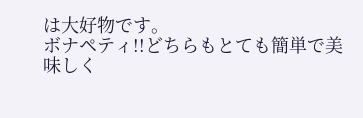は大好物です。
ボナペティ!!どちらもとても簡単で美味しく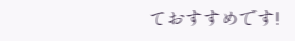ておすすめです!